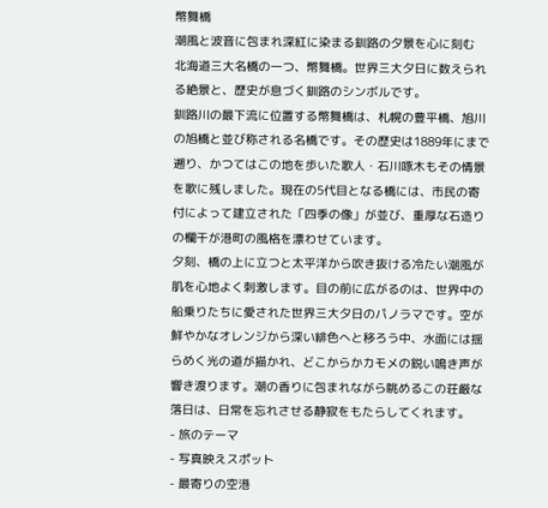幣舞橋
潮風と波音に包まれ深紅に染まる釧路の夕景を心に刻む
北海道三大名橋の一つ、幣舞橋。世界三大夕日に数えられる絶景と、歴史が息づく釧路のシンボルです。
釧路川の最下流に位置する幣舞橋は、札幌の豊平橋、旭川の旭橋と並び称される名橋です。その歴史は1889年にまで遡り、かつてはこの地を歩いた歌人・石川啄木もその情景を歌に残しました。現在の5代目となる橋には、市民の寄付によって建立された「四季の像」が並び、重厚な石造りの欄干が港町の風格を漂わせています。
夕刻、橋の上に立つと太平洋から吹き抜ける冷たい潮風が肌を心地よく刺激します。目の前に広がるのは、世界中の船乗りたちに愛された世界三大夕日のパノラマです。空が鮮やかなオレンジから深い緋色へと移ろう中、水面には揺らめく光の道が描かれ、どこからかカモメの鋭い鳴き声が響き渡ります。潮の香りに包まれながら眺めるこの荘厳な落日は、日常を忘れさせる静寂をもたらしてくれます。
- 旅のテーマ
- 写真映えスポット
- 最寄りの空港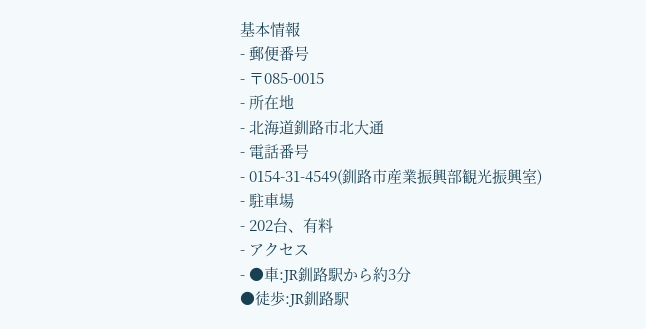基本情報
- 郵便番号
- 〒085-0015
- 所在地
- 北海道釧路市北大通
- 電話番号
- 0154-31-4549(釧路市産業振興部観光振興室)
- 駐車場
- 202台、有料
- アクセス
- ●車:JR釧路駅から約3分
●徒歩:JR釧路駅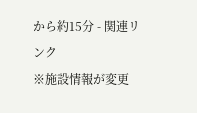から約15分 - 関連リンク
※施設情報が変更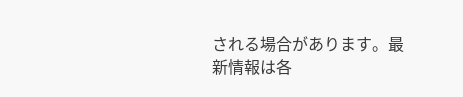される場合があります。最新情報は各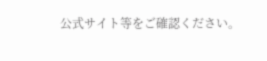公式サイト等をご確認ください。